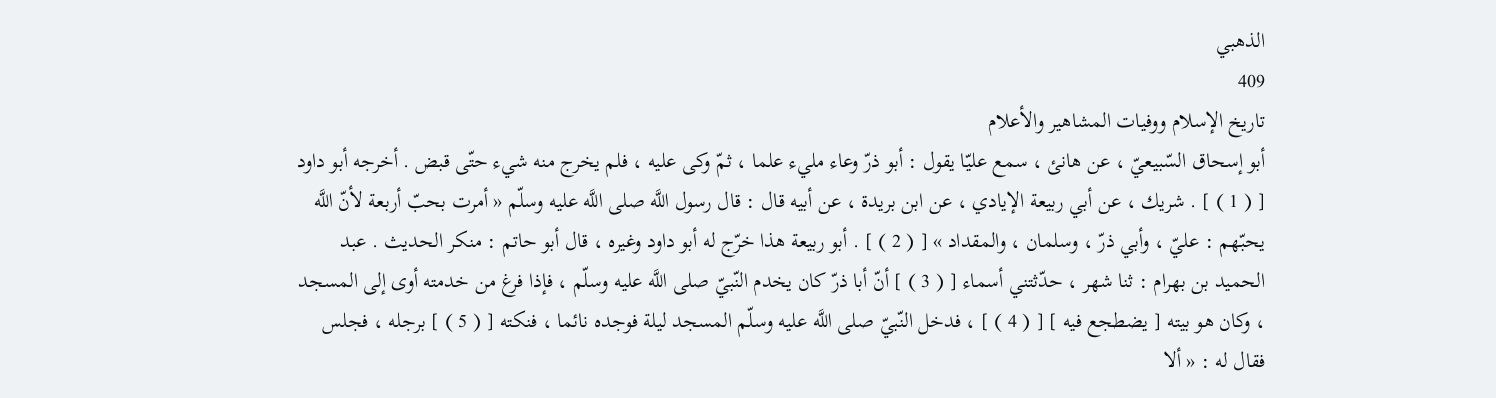الذهبي
409
تاريخ الإسلام ووفيات المشاهير والأعلام
أبو إسحاق السّبيعيّ ، عن هانئ ، سمع عليّا يقول : أبو ذرّ وعاء مليء علما ، ثمّ وكى عليه ، فلم يخرج منه شيء حتّى قبض . أخرجه أبو داود [ ( 1 ) ] . شريك ، عن أبي ربيعة الإيادي ، عن ابن بريدة ، عن أبيه قال : قال رسول اللَّه صلى اللَّه عليه وسلّم « أمرت بحبّ أربعة لأنّ اللَّه يحبّهم : عليّ ، وأبي ذرّ ، وسلمان ، والمقداد » [ ( 2 ) ] . أبو ربيعة هذا خرّج له أبو داود وغيره ، قال أبو حاتم : منكر الحديث . عبد الحميد بن بهرام : ثنا شهر ، حدّثتني أسماء [ ( 3 ) ] أنّ أبا ذرّ كان يخدم النّبيّ صلى اللَّه عليه وسلّم ، فإذا فرغ من خدمته أوى إلى المسجد ، وكان هو بيته [ يضطجع فيه ] [ ( 4 ) ] ، فدخل النّبيّ صلى اللَّه عليه وسلّم المسجد ليلة فوجده نائما ، فنكته [ ( 5 ) ] برجله ، فجلس فقال له : « ألا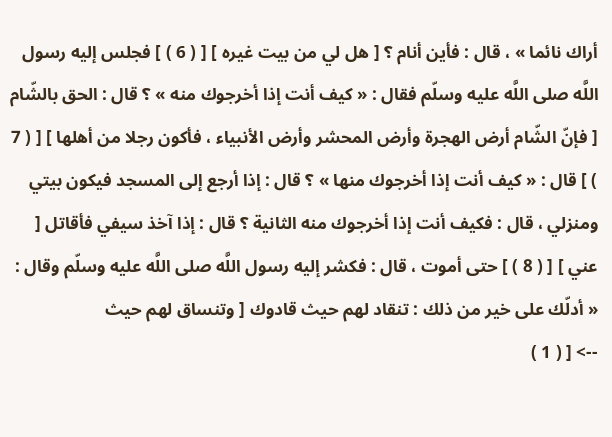أراك نائما » ، قال : فأين أنام ؟ [ هل لي من بيت غيره ] [ ( 6 ) ] فجلس إليه رسول اللَّه صلى اللَّه عليه وسلّم فقال : « كيف أنت إذا أخرجوك منه » ؟ قال : الحق بالشّام [ فإنّ الشّام أرض الهجرة وأرض المحشر وأرض الأنبياء ، فأكون رجلا من أهلها ] [ ( 7 ) ] قال : « كيف أنت إذا أخرجوك منها » ؟ قال : إذا أرجع إلى المسجد فيكون بيتي ومنزلي ، قال : فكيف أنت إذا أخرجوك منه الثانية ؟ قال : إذا آخذ سيفي فأقاتل [ عني ] [ ( 8 ) ] حتى أموت ، قال : فكشر إليه رسول اللَّه صلى اللَّه عليه وسلّم وقال : « أدلّك على خير من ذلك : تنقاد لهم حيث قادوك [ وتنساق لهم حيث
--> [ ( 1 )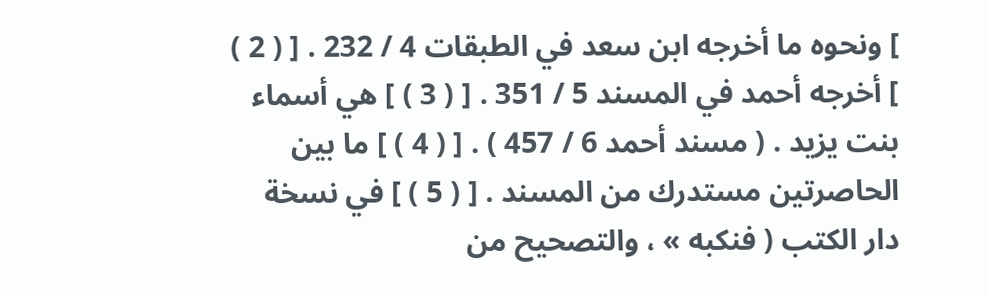] ونحوه ما أخرجه ابن سعد في الطبقات 4 / 232 . [ ( 2 ) ] أخرجه أحمد في المسند 5 / 351 . [ ( 3 ) ] هي أسماء بنت يزيد . ( مسند أحمد 6 / 457 ) . [ ( 4 ) ] ما بين الحاصرتين مستدرك من المسند . [ ( 5 ) ] في نسخة دار الكتب ( فنكبه » ، والتصحيح من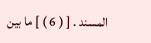المسند . [ ( 6 ) ] ما بين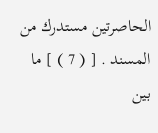الحاصرتين مستدرك من المسند . [ ( 7 ) ] ما بين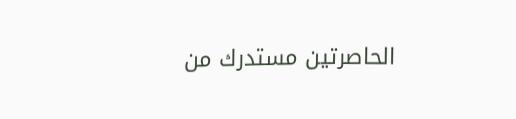الحاصرتين مستدرك من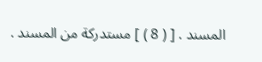المسند . [ ( 8 ) ] مستدركة من المسند .